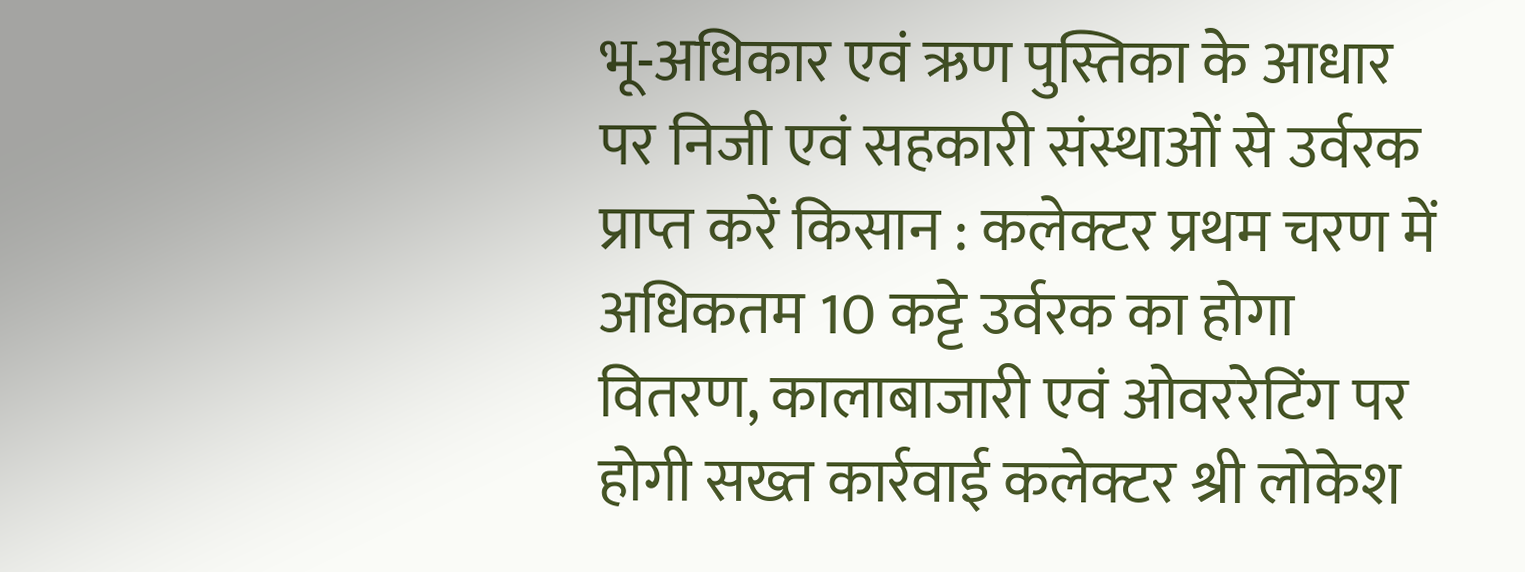भू-अधिकार एवं ऋण पुस्तिका के आधार पर निजी एवं सहकारी संस्थाओं से उर्वरक प्राप्त करें किसान : कलेक्टर प्रथम चरण में अधिकतम 10 कट्टे उर्वरक का होगा वितरण, कालाबाजारी एवं ओवररेटिंग पर होगी सख्त कार्रवाई कलेक्टर श्री लोकेश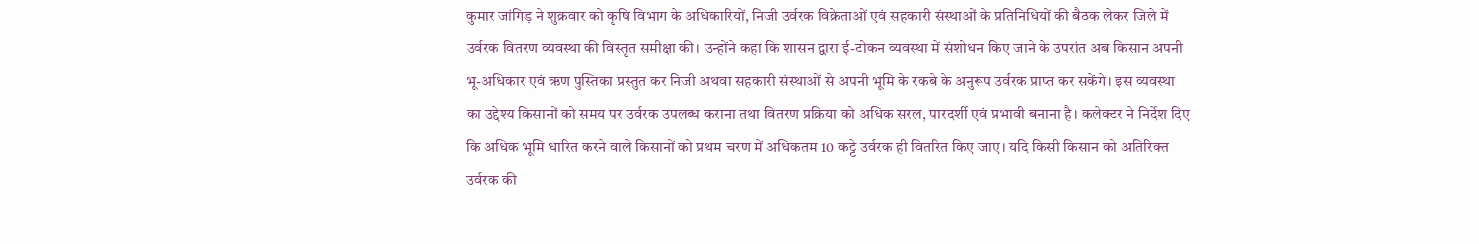कुमार जांगिड़ ने शुक्रवार को कृषि विभाग के अधिकारियों, निजी उर्वरक विक्रेताओं एवं सहकारी संस्थाओं के प्रतिनिधियों की बैठक लेकर जिले में उर्वरक वितरण व्यवस्था की विस्तृत समीक्षा की। उन्होंने कहा कि शासन द्वारा ई-टोकन व्यवस्था में संशोधन किए जाने के उपरांत अब किसान अपनी भू-अधिकार एवं ऋण पुस्तिका प्रस्तुत कर निजी अथवा सहकारी संस्थाओं से अपनी भूमि के रकबे के अनुरूप उर्वरक प्राप्त कर सकेंगे। इस व्यवस्था का उद्देश्य किसानों को समय पर उर्वरक उपलब्ध कराना तथा वितरण प्रक्रिया को अधिक सरल, पारदर्शी एवं प्रभावी बनाना है। कलेक्टर ने निर्देश दिए कि अधिक भूमि धारित करने वाले किसानों को प्रथम चरण में अधिकतम 10 कट्टे उर्वरक ही वितरित किए जाए। यदि किसी किसान को अतिरिक्त उर्वरक की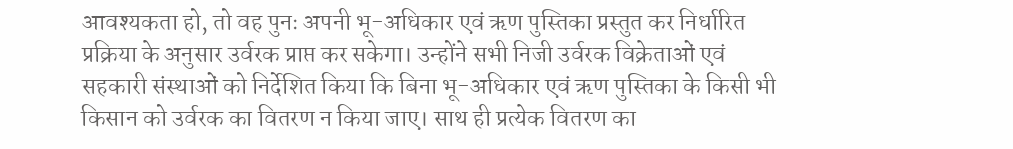आवश्यकता हो, तो वह पुनः अपनी भू-अधिकार एवं ऋण पुस्तिका प्रस्तुत कर निर्धारित प्रक्रिया के अनुसार उर्वरक प्राप्त कर सकेगा। उन्होंने सभी निजी उर्वरक विक्रेताओं एवं सहकारी संस्थाओं को निर्देशित किया कि बिना भू-अधिकार एवं ऋण पुस्तिका के किसी भी किसान को उर्वरक का वितरण न किया जाए। साथ ही प्रत्येक वितरण का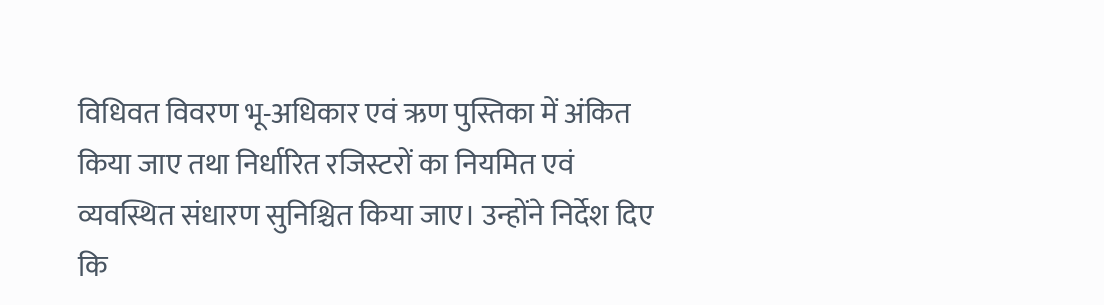विधिवत विवरण भू-अधिकार एवं ऋण पुस्तिका में अंकित किया जाए तथा निर्धारित रजिस्टरों का नियमित एवं व्यवस्थित संधारण सुनिश्चित किया जाए। उन्होंने निर्देश दिए कि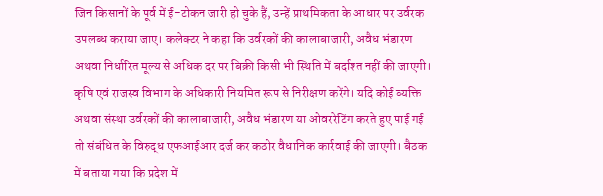जिन किसानों के पूर्व में ई-टोकन जारी हो चुके हैं, उन्हें प्राथमिकता के आधार पर उर्वरक उपलब्ध कराया जाए। कलेक्टर ने कहा कि उर्वरकों की कालाबाजारी, अवैध भंडारण अथवा निर्धारित मूल्य से अधिक दर पर बिक्री किसी भी स्थिति में बर्दाश्त नहीं की जाएगी। कृषि एवं राजस्व विभाग के अधिकारी नियमित रूप से निरीक्षण करेंगे। यदि कोई व्यक्ति अथवा संस्था उर्वरकों की कालाबाजारी, अवैध भंडारण या ओवररेटिंग करते हुए पाई गई तो संबंधित के विरुद्ध एफआईआर दर्ज कर कठोर वैधानिक कार्रवाई की जाएगी। बैठक में बताया गया कि प्रदेश में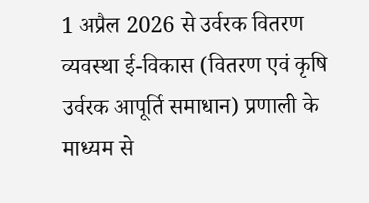1 अप्रैल 2026 से उर्वरक वितरण व्यवस्था ई-विकास (वितरण एवं कृषि उर्वरक आपूर्ति समाधान) प्रणाली के माध्यम से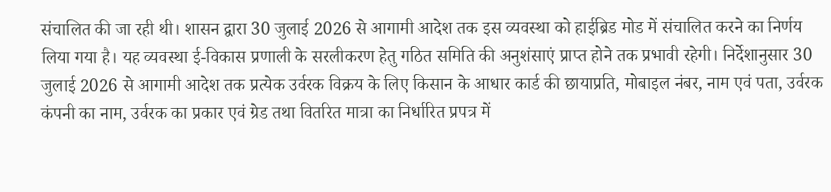संचालित की जा रही थी। शासन द्वारा 30 जुलाई 2026 से आगामी आदेश तक इस व्यवस्था को हाईब्रिड मोड में संचालित करने का निर्णय लिया गया है। यह व्यवस्था ई-विकास प्रणाली के सरलीकरण हेतु गठित समिति की अनुशंसाएं प्राप्त होने तक प्रभावी रहेगी। निर्देशानुसार 30 जुलाई 2026 से आगामी आदेश तक प्रत्येक उर्वरक विक्रय के लिए किसान के आधार कार्ड की छायाप्रति, मोबाइल नंबर, नाम एवं पता, उर्वरक कंपनी का नाम, उर्वरक का प्रकार एवं ग्रेड तथा वितरित मात्रा का निर्धारित प्रपत्र में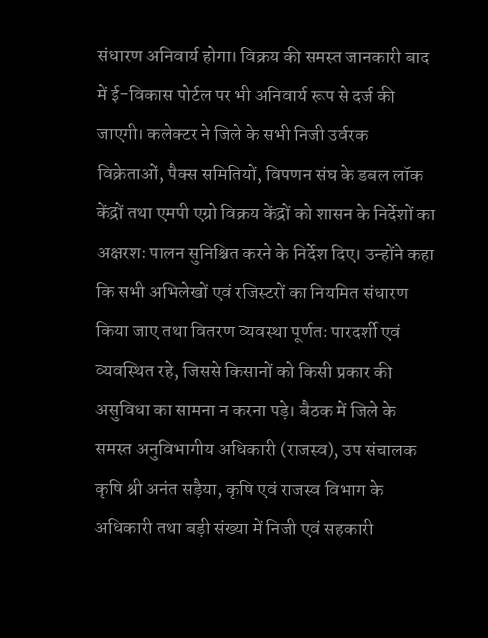संधारण अनिवार्य होगा। विक्रय की समस्त जानकारी बाद में ई-विकास पोर्टल पर भी अनिवार्य रूप से दर्ज की जाएगी। कलेक्टर ने जिले के सभी निजी उर्वरक विक्रेताओं, पैक्स समितियों, विपणन संघ के डबल लॉक केंद्रों तथा एमपी एग्रो विक्रय केंद्रों को शासन के निर्देशों का अक्षरशः पालन सुनिश्चित करने के निर्देश दिए। उन्होंने कहा कि सभी अभिलेखों एवं रजिस्टरों का नियमित संधारण किया जाए तथा वितरण व्यवस्था पूर्णतः पारदर्शी एवं व्यवस्थित रहे, जिससे किसानों को किसी प्रकार की असुविधा का सामना न करना पड़े। बैठक में जिले के समस्त अनुविभागीय अधिकारी (राजस्व), उप संचालक कृषि श्री अनंत सड़ैया, कृषि एवं राजस्व विभाग के अधिकारी तथा बड़ी संख्या में निजी एवं सहकारी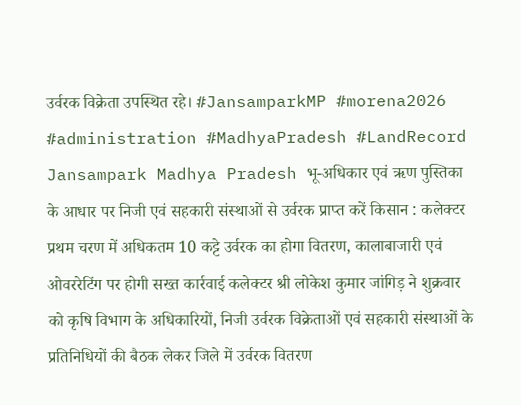उर्वरक विक्रेता उपस्थित रहे। #JansamparkMP #morena2026 #administration #MadhyaPradesh #LandRecord Jansampark Madhya Pradesh भू-अधिकार एवं ऋण पुस्तिका के आधार पर निजी एवं सहकारी संस्थाओं से उर्वरक प्राप्त करें किसान : कलेक्टर प्रथम चरण में अधिकतम 10 कट्टे उर्वरक का होगा वितरण, कालाबाजारी एवं ओवररेटिंग पर होगी सख्त कार्रवाई कलेक्टर श्री लोकेश कुमार जांगिड़ ने शुक्रवार को कृषि विभाग के अधिकारियों, निजी उर्वरक विक्रेताओं एवं सहकारी संस्थाओं के प्रतिनिधियों की बैठक लेकर जिले में उर्वरक वितरण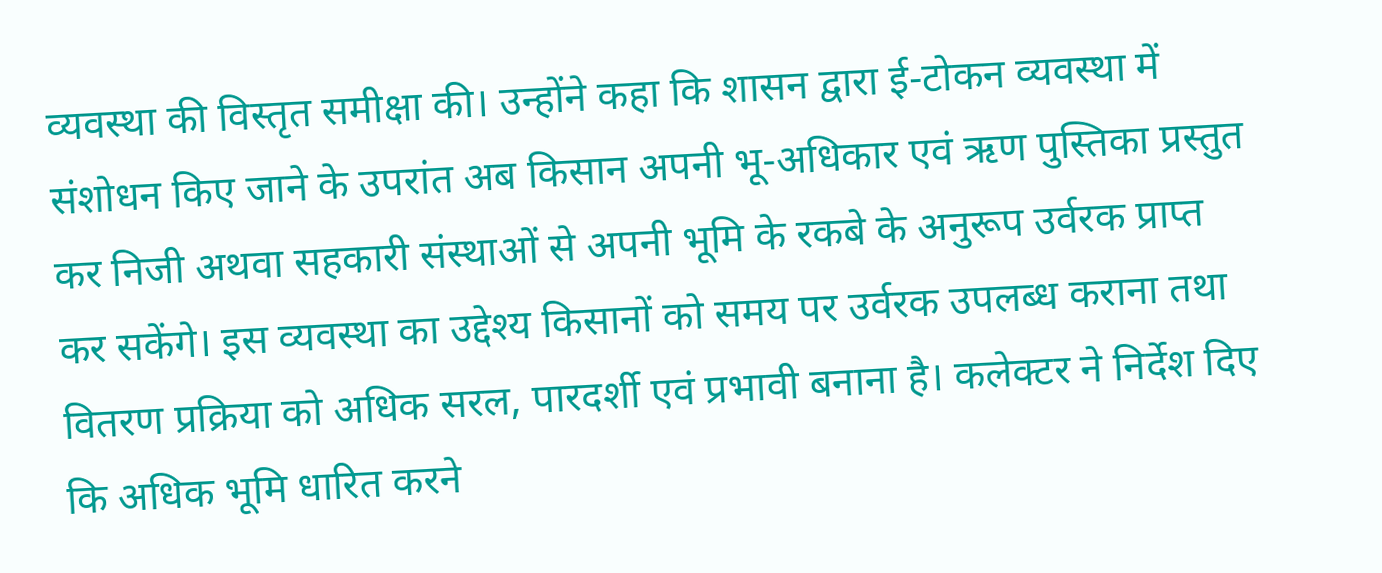व्यवस्था की विस्तृत समीक्षा की। उन्होंने कहा कि शासन द्वारा ई-टोकन व्यवस्था में संशोधन किए जाने के उपरांत अब किसान अपनी भू-अधिकार एवं ऋण पुस्तिका प्रस्तुत कर निजी अथवा सहकारी संस्थाओं से अपनी भूमि के रकबे के अनुरूप उर्वरक प्राप्त कर सकेंगे। इस व्यवस्था का उद्देश्य किसानों को समय पर उर्वरक उपलब्ध कराना तथा वितरण प्रक्रिया को अधिक सरल, पारदर्शी एवं प्रभावी बनाना है। कलेक्टर ने निर्देश दिए कि अधिक भूमि धारित करने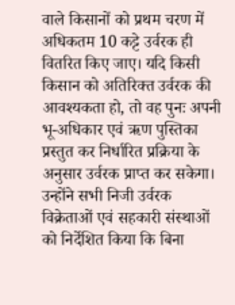वाले किसानों को प्रथम चरण में अधिकतम 10 कट्टे उर्वरक ही वितरित किए जाए। यदि किसी किसान को अतिरिक्त उर्वरक की आवश्यकता हो, तो वह पुनः अपनी भू-अधिकार एवं ऋण पुस्तिका प्रस्तुत कर निर्धारित प्रक्रिया के अनुसार उर्वरक प्राप्त कर सकेगा। उन्होंने सभी निजी उर्वरक विक्रेताओं एवं सहकारी संस्थाओं को निर्देशित किया कि बिना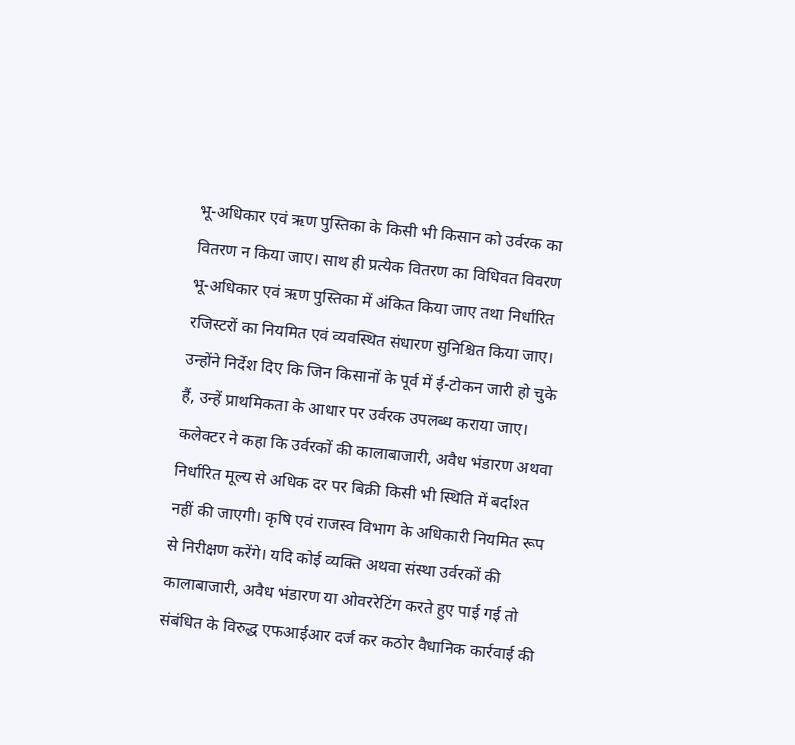भू-अधिकार एवं ऋण पुस्तिका के किसी भी किसान को उर्वरक का वितरण न किया जाए। साथ ही प्रत्येक वितरण का विधिवत विवरण भू-अधिकार एवं ऋण पुस्तिका में अंकित किया जाए तथा निर्धारित रजिस्टरों का नियमित एवं व्यवस्थित संधारण सुनिश्चित किया जाए। उन्होंने निर्देश दिए कि जिन किसानों के पूर्व में ई-टोकन जारी हो चुके हैं, उन्हें प्राथमिकता के आधार पर उर्वरक उपलब्ध कराया जाए। कलेक्टर ने कहा कि उर्वरकों की कालाबाजारी, अवैध भंडारण अथवा निर्धारित मूल्य से अधिक दर पर बिक्री किसी भी स्थिति में बर्दाश्त नहीं की जाएगी। कृषि एवं राजस्व विभाग के अधिकारी नियमित रूप से निरीक्षण करेंगे। यदि कोई व्यक्ति अथवा संस्था उर्वरकों की कालाबाजारी, अवैध भंडारण या ओवररेटिंग करते हुए पाई गई तो संबंधित के विरुद्ध एफआईआर दर्ज कर कठोर वैधानिक कार्रवाई की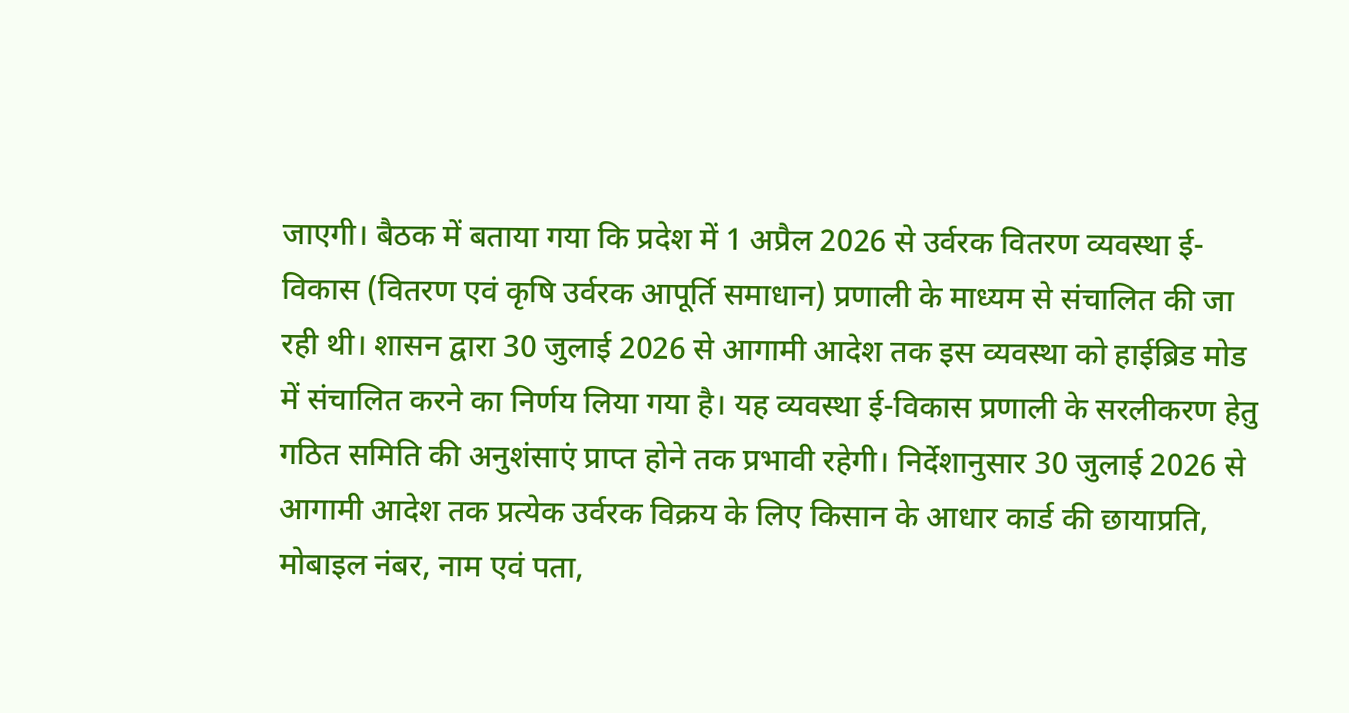जाएगी। बैठक में बताया गया कि प्रदेश में 1 अप्रैल 2026 से उर्वरक वितरण व्यवस्था ई-विकास (वितरण एवं कृषि उर्वरक आपूर्ति समाधान) प्रणाली के माध्यम से संचालित की जा रही थी। शासन द्वारा 30 जुलाई 2026 से आगामी आदेश तक इस व्यवस्था को हाईब्रिड मोड में संचालित करने का निर्णय लिया गया है। यह व्यवस्था ई-विकास प्रणाली के सरलीकरण हेतु गठित समिति की अनुशंसाएं प्राप्त होने तक प्रभावी रहेगी। निर्देशानुसार 30 जुलाई 2026 से आगामी आदेश तक प्रत्येक उर्वरक विक्रय के लिए किसान के आधार कार्ड की छायाप्रति, मोबाइल नंबर, नाम एवं पता,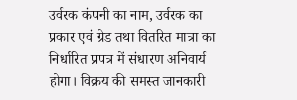उर्वरक कंपनी का नाम, उर्वरक का प्रकार एवं ग्रेड तथा वितरित मात्रा का निर्धारित प्रपत्र में संधारण अनिवार्य होगा। विक्रय की समस्त जानकारी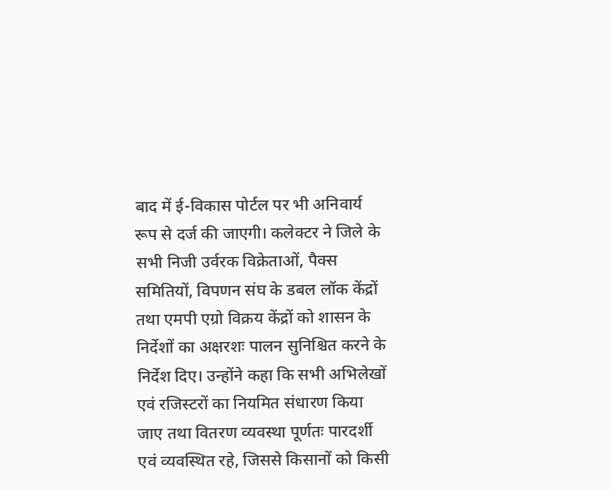बाद में ई-विकास पोर्टल पर भी अनिवार्य रूप से दर्ज की जाएगी। कलेक्टर ने जिले के सभी निजी उर्वरक विक्रेताओं, पैक्स समितियों, विपणन संघ के डबल लॉक केंद्रों तथा एमपी एग्रो विक्रय केंद्रों को शासन के निर्देशों का अक्षरशः पालन सुनिश्चित करने के निर्देश दिए। उन्होंने कहा कि सभी अभिलेखों एवं रजिस्टरों का नियमित संधारण किया जाए तथा वितरण व्यवस्था पूर्णतः पारदर्शी एवं व्यवस्थित रहे, जिससे किसानों को किसी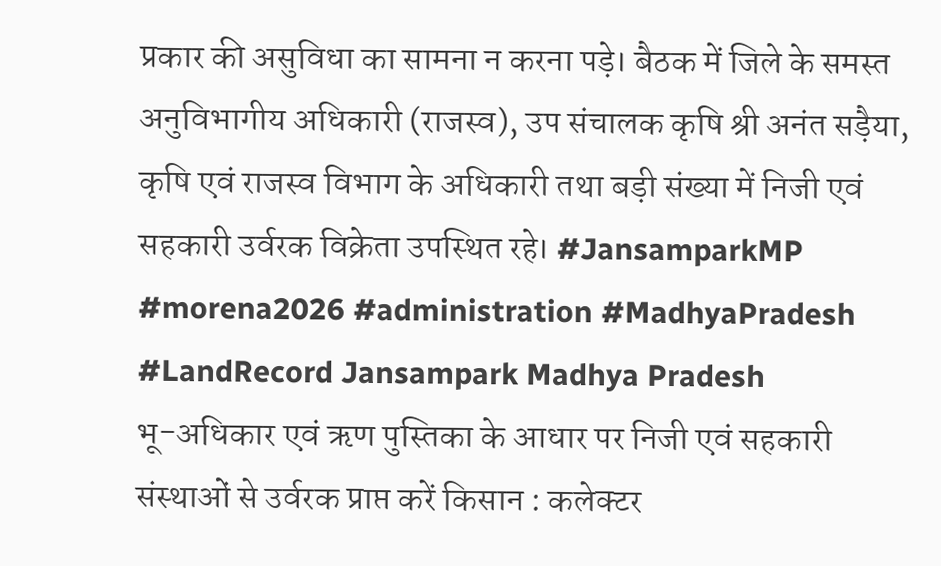प्रकार की असुविधा का सामना न करना पड़े। बैठक में जिले के समस्त अनुविभागीय अधिकारी (राजस्व), उप संचालक कृषि श्री अनंत सड़ैया, कृषि एवं राजस्व विभाग के अधिकारी तथा बड़ी संख्या में निजी एवं सहकारी उर्वरक विक्रेता उपस्थित रहे। #JansamparkMP #morena2026 #administration #MadhyaPradesh #LandRecord Jansampark Madhya Pradesh
भू-अधिकार एवं ऋण पुस्तिका के आधार पर निजी एवं सहकारी संस्थाओं से उर्वरक प्राप्त करें किसान : कलेक्टर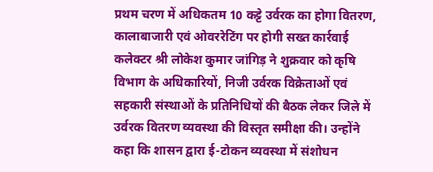प्रथम चरण में अधिकतम 10 कट्टे उर्वरक का होगा वितरण, कालाबाजारी एवं ओवररेटिंग पर होगी सख्त कार्रवाई कलेक्टर श्री लोकेश कुमार जांगिड़ ने शुक्रवार को कृषि विभाग के अधिकारियों, निजी उर्वरक विक्रेताओं एवं सहकारी संस्थाओं के प्रतिनिधियों की बैठक लेकर जिले में उर्वरक वितरण व्यवस्था की विस्तृत समीक्षा की। उन्होंने कहा कि शासन द्वारा ई-टोकन व्यवस्था में संशोधन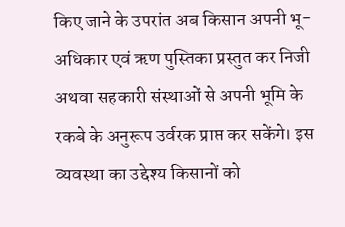किए जाने के उपरांत अब किसान अपनी भू-अधिकार एवं ऋण पुस्तिका प्रस्तुत कर निजी अथवा सहकारी संस्थाओं से अपनी भूमि के रकबे के अनुरूप उर्वरक प्राप्त कर सकेंगे। इस व्यवस्था का उद्देश्य किसानों को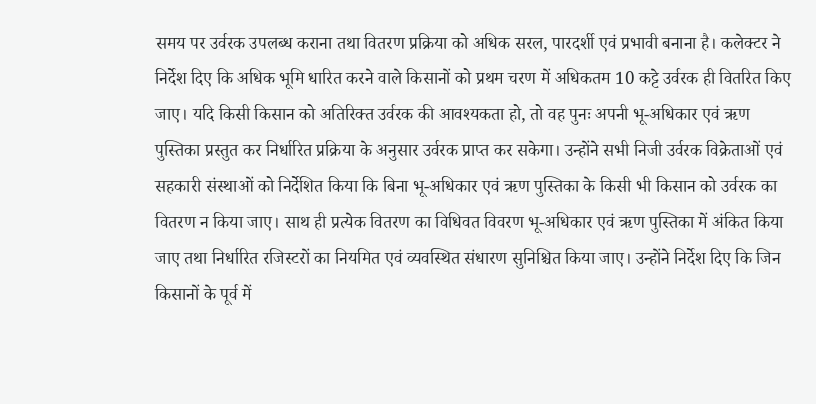समय पर उर्वरक उपलब्ध कराना तथा वितरण प्रक्रिया को अधिक सरल, पारदर्शी एवं प्रभावी बनाना है। कलेक्टर ने निर्देश दिए कि अधिक भूमि धारित करने वाले किसानों को प्रथम चरण में अधिकतम 10 कट्टे उर्वरक ही वितरित किए जाए। यदि किसी किसान को अतिरिक्त उर्वरक की आवश्यकता हो, तो वह पुनः अपनी भू-अधिकार एवं ऋण पुस्तिका प्रस्तुत कर निर्धारित प्रक्रिया के अनुसार उर्वरक प्राप्त कर सकेगा। उन्होंने सभी निजी उर्वरक विक्रेताओं एवं सहकारी संस्थाओं को निर्देशित किया कि बिना भू-अधिकार एवं ऋण पुस्तिका के किसी भी किसान को उर्वरक का वितरण न किया जाए। साथ ही प्रत्येक वितरण का विधिवत विवरण भू-अधिकार एवं ऋण पुस्तिका में अंकित किया जाए तथा निर्धारित रजिस्टरों का नियमित एवं व्यवस्थित संधारण सुनिश्चित किया जाए। उन्होंने निर्देश दिए कि जिन किसानों के पूर्व में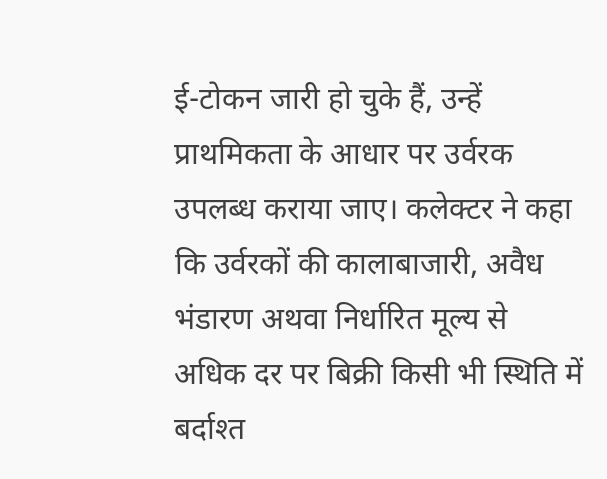ई-टोकन जारी हो चुके हैं, उन्हें प्राथमिकता के आधार पर उर्वरक उपलब्ध कराया जाए। कलेक्टर ने कहा कि उर्वरकों की कालाबाजारी, अवैध भंडारण अथवा निर्धारित मूल्य से अधिक दर पर बिक्री किसी भी स्थिति में बर्दाश्त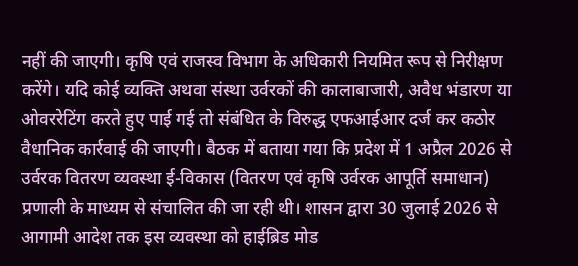नहीं की जाएगी। कृषि एवं राजस्व विभाग के अधिकारी नियमित रूप से निरीक्षण करेंगे। यदि कोई व्यक्ति अथवा संस्था उर्वरकों की कालाबाजारी, अवैध भंडारण या ओवररेटिंग करते हुए पाई गई तो संबंधित के विरुद्ध एफआईआर दर्ज कर कठोर वैधानिक कार्रवाई की जाएगी। बैठक में बताया गया कि प्रदेश में 1 अप्रैल 2026 से उर्वरक वितरण व्यवस्था ई-विकास (वितरण एवं कृषि उर्वरक आपूर्ति समाधान) प्रणाली के माध्यम से संचालित की जा रही थी। शासन द्वारा 30 जुलाई 2026 से आगामी आदेश तक इस व्यवस्था को हाईब्रिड मोड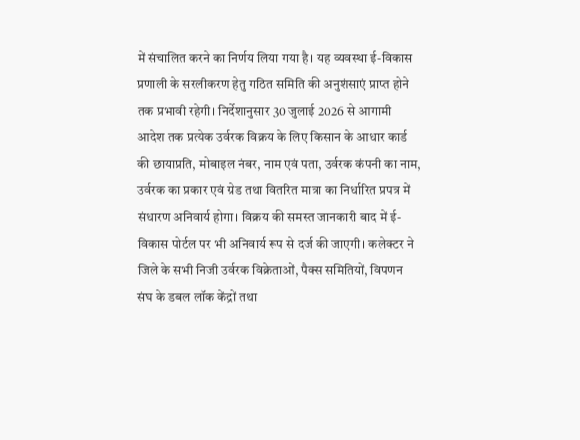में संचालित करने का निर्णय लिया गया है। यह व्यवस्था ई-विकास प्रणाली के सरलीकरण हेतु गठित समिति की अनुशंसाएं प्राप्त होने तक प्रभावी रहेगी। निर्देशानुसार 30 जुलाई 2026 से आगामी आदेश तक प्रत्येक उर्वरक विक्रय के लिए किसान के आधार कार्ड की छायाप्रति, मोबाइल नंबर, नाम एवं पता, उर्वरक कंपनी का नाम, उर्वरक का प्रकार एवं ग्रेड तथा वितरित मात्रा का निर्धारित प्रपत्र में संधारण अनिवार्य होगा। विक्रय की समस्त जानकारी बाद में ई-विकास पोर्टल पर भी अनिवार्य रूप से दर्ज की जाएगी। कलेक्टर ने जिले के सभी निजी उर्वरक विक्रेताओं, पैक्स समितियों, विपणन संघ के डबल लॉक केंद्रों तथा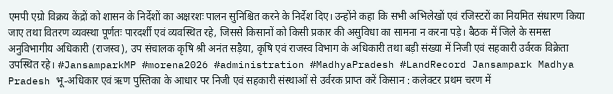एमपी एग्रो विक्रय केंद्रों को शासन के निर्देशों का अक्षरशः पालन सुनिश्चित करने के निर्देश दिए। उन्होंने कहा कि सभी अभिलेखों एवं रजिस्टरों का नियमित संधारण किया जाए तथा वितरण व्यवस्था पूर्णतः पारदर्शी एवं व्यवस्थित रहे, जिससे किसानों को किसी प्रकार की असुविधा का सामना न करना पड़े। बैठक में जिले के समस्त अनुविभागीय अधिकारी (राजस्व), उप संचालक कृषि श्री अनंत सड़ैया, कृषि एवं राजस्व विभाग के अधिकारी तथा बड़ी संख्या में निजी एवं सहकारी उर्वरक विक्रेता उपस्थित रहे। #JansamparkMP #morena2026 #administration #MadhyaPradesh #LandRecord Jansampark Madhya Pradesh भू-अधिकार एवं ऋण पुस्तिका के आधार पर निजी एवं सहकारी संस्थाओं से उर्वरक प्राप्त करें किसान : कलेक्टर प्रथम चरण में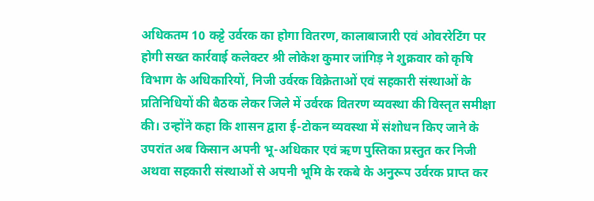अधिकतम 10 कट्टे उर्वरक का होगा वितरण, कालाबाजारी एवं ओवररेटिंग पर होगी सख्त कार्रवाई कलेक्टर श्री लोकेश कुमार जांगिड़ ने शुक्रवार को कृषि विभाग के अधिकारियों, निजी उर्वरक विक्रेताओं एवं सहकारी संस्थाओं के प्रतिनिधियों की बैठक लेकर जिले में उर्वरक वितरण व्यवस्था की विस्तृत समीक्षा की। उन्होंने कहा कि शासन द्वारा ई-टोकन व्यवस्था में संशोधन किए जाने के उपरांत अब किसान अपनी भू-अधिकार एवं ऋण पुस्तिका प्रस्तुत कर निजी अथवा सहकारी संस्थाओं से अपनी भूमि के रकबे के अनुरूप उर्वरक प्राप्त कर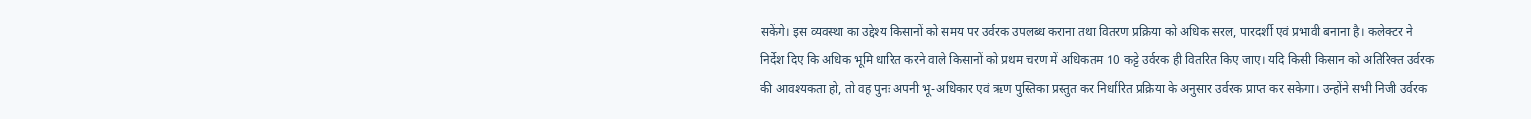सकेंगे। इस व्यवस्था का उद्देश्य किसानों को समय पर उर्वरक उपलब्ध कराना तथा वितरण प्रक्रिया को अधिक सरल, पारदर्शी एवं प्रभावी बनाना है। कलेक्टर ने निर्देश दिए कि अधिक भूमि धारित करने वाले किसानों को प्रथम चरण में अधिकतम 10 कट्टे उर्वरक ही वितरित किए जाए। यदि किसी किसान को अतिरिक्त उर्वरक की आवश्यकता हो, तो वह पुनः अपनी भू-अधिकार एवं ऋण पुस्तिका प्रस्तुत कर निर्धारित प्रक्रिया के अनुसार उर्वरक प्राप्त कर सकेगा। उन्होंने सभी निजी उर्वरक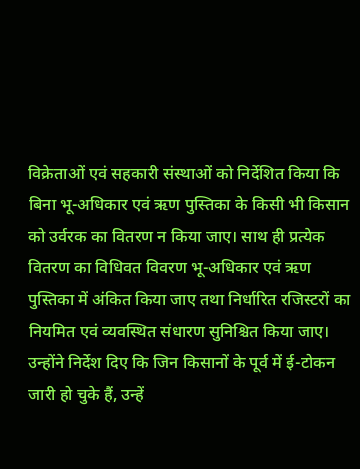विक्रेताओं एवं सहकारी संस्थाओं को निर्देशित किया कि बिना भू-अधिकार एवं ऋण पुस्तिका के किसी भी किसान को उर्वरक का वितरण न किया जाए। साथ ही प्रत्येक वितरण का विधिवत विवरण भू-अधिकार एवं ऋण पुस्तिका में अंकित किया जाए तथा निर्धारित रजिस्टरों का नियमित एवं व्यवस्थित संधारण सुनिश्चित किया जाए। उन्होंने निर्देश दिए कि जिन किसानों के पूर्व में ई-टोकन जारी हो चुके हैं, उन्हें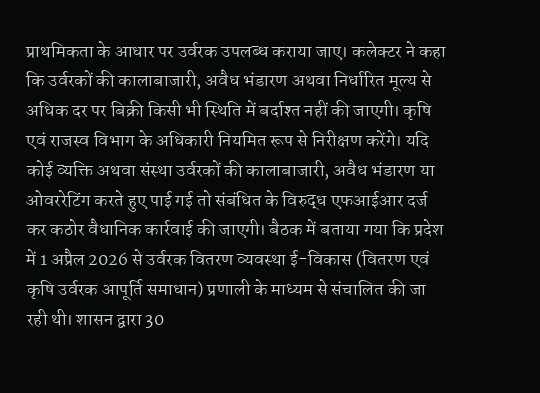प्राथमिकता के आधार पर उर्वरक उपलब्ध कराया जाए। कलेक्टर ने कहा कि उर्वरकों की कालाबाजारी, अवैध भंडारण अथवा निर्धारित मूल्य से अधिक दर पर बिक्री किसी भी स्थिति में बर्दाश्त नहीं की जाएगी। कृषि एवं राजस्व विभाग के अधिकारी नियमित रूप से निरीक्षण करेंगे। यदि कोई व्यक्ति अथवा संस्था उर्वरकों की कालाबाजारी, अवैध भंडारण या ओवररेटिंग करते हुए पाई गई तो संबंधित के विरुद्ध एफआईआर दर्ज कर कठोर वैधानिक कार्रवाई की जाएगी। बैठक में बताया गया कि प्रदेश में 1 अप्रैल 2026 से उर्वरक वितरण व्यवस्था ई-विकास (वितरण एवं कृषि उर्वरक आपूर्ति समाधान) प्रणाली के माध्यम से संचालित की जा रही थी। शासन द्वारा 30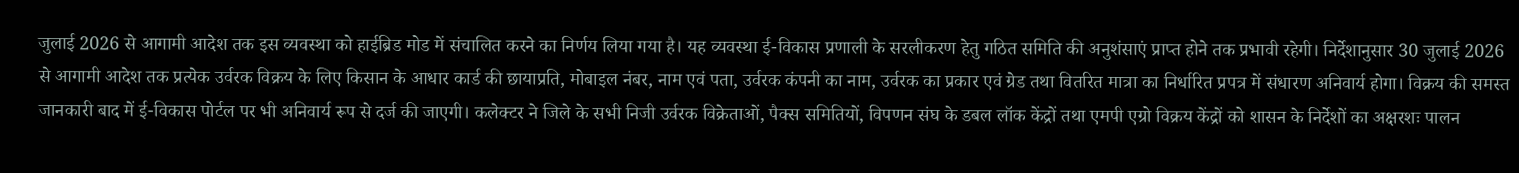जुलाई 2026 से आगामी आदेश तक इस व्यवस्था को हाईब्रिड मोड में संचालित करने का निर्णय लिया गया है। यह व्यवस्था ई-विकास प्रणाली के सरलीकरण हेतु गठित समिति की अनुशंसाएं प्राप्त होने तक प्रभावी रहेगी। निर्देशानुसार 30 जुलाई 2026 से आगामी आदेश तक प्रत्येक उर्वरक विक्रय के लिए किसान के आधार कार्ड की छायाप्रति, मोबाइल नंबर, नाम एवं पता, उर्वरक कंपनी का नाम, उर्वरक का प्रकार एवं ग्रेड तथा वितरित मात्रा का निर्धारित प्रपत्र में संधारण अनिवार्य होगा। विक्रय की समस्त जानकारी बाद में ई-विकास पोर्टल पर भी अनिवार्य रूप से दर्ज की जाएगी। कलेक्टर ने जिले के सभी निजी उर्वरक विक्रेताओं, पैक्स समितियों, विपणन संघ के डबल लॉक केंद्रों तथा एमपी एग्रो विक्रय केंद्रों को शासन के निर्देशों का अक्षरशः पालन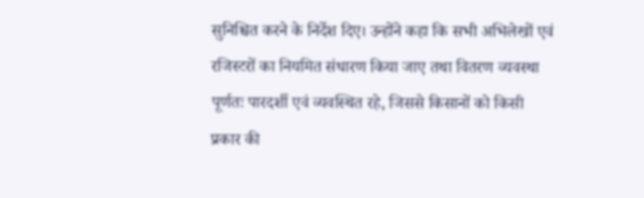सुनिश्चित करने के निर्देश दिए। उन्होंने कहा कि सभी अभिलेखों एवं रजिस्टरों का नियमित संधारण किया जाए तथा वितरण व्यवस्था पूर्णतः पारदर्शी एवं व्यवस्थित रहे, जिससे किसानों को किसी प्रकार की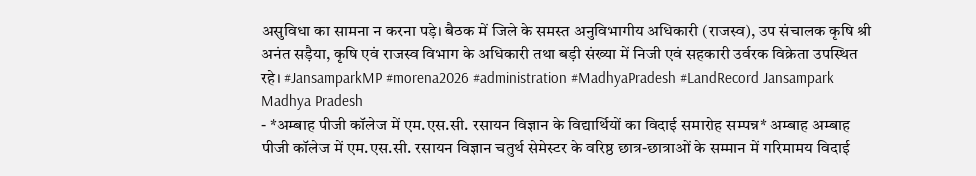असुविधा का सामना न करना पड़े। बैठक में जिले के समस्त अनुविभागीय अधिकारी (राजस्व), उप संचालक कृषि श्री अनंत सड़ैया, कृषि एवं राजस्व विभाग के अधिकारी तथा बड़ी संख्या में निजी एवं सहकारी उर्वरक विक्रेता उपस्थित रहे। #JansamparkMP #morena2026 #administration #MadhyaPradesh #LandRecord Jansampark Madhya Pradesh
- *अम्बाह पीजी कॉलेज में एम.एस.सी. रसायन विज्ञान के विद्यार्थियों का विदाई समारोह सम्पन्न* अम्बाह अम्बाह पीजी कॉलेज में एम.एस.सी. रसायन विज्ञान चतुर्थ सेमेस्टर के वरिष्ठ छात्र-छात्राओं के सम्मान में गरिमामय विदाई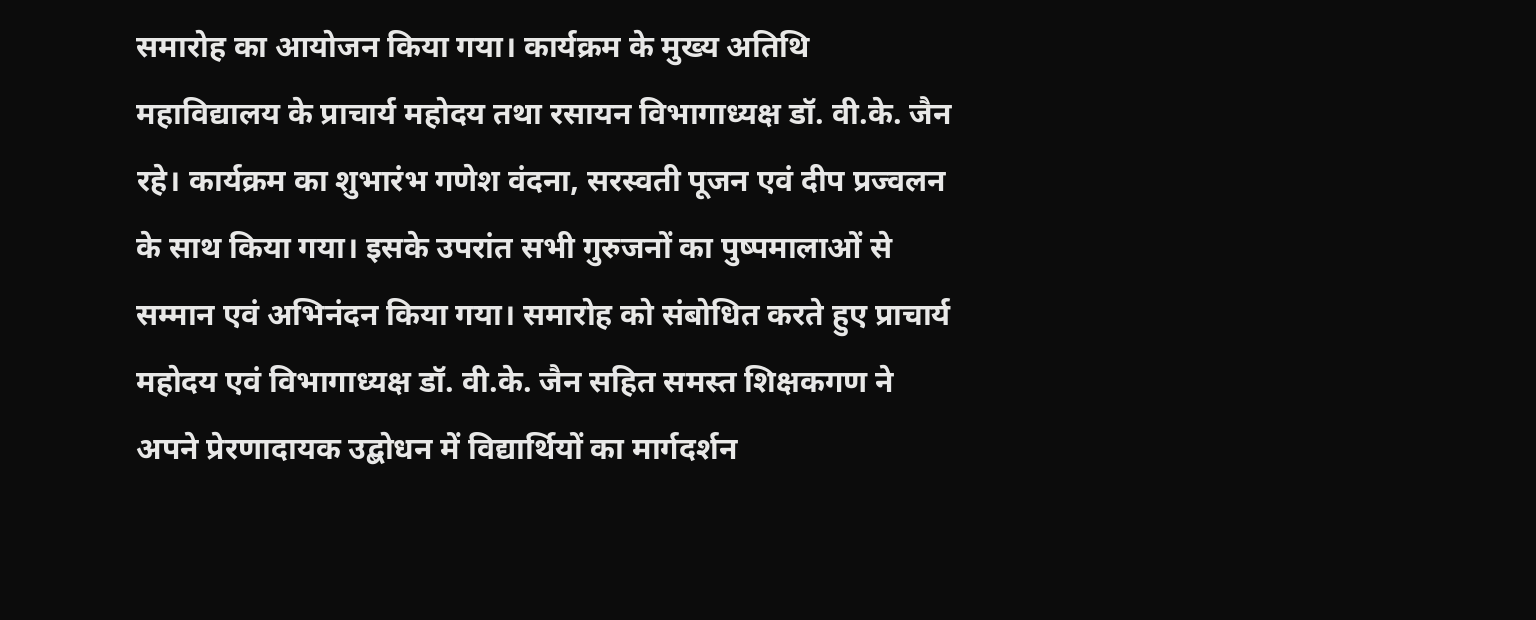समारोह का आयोजन किया गया। कार्यक्रम के मुख्य अतिथि महाविद्यालय के प्राचार्य महोदय तथा रसायन विभागाध्यक्ष डॉ. वी.के. जैन रहे। कार्यक्रम का शुभारंभ गणेश वंदना, सरस्वती पूजन एवं दीप प्रज्वलन के साथ किया गया। इसके उपरांत सभी गुरुजनों का पुष्पमालाओं से सम्मान एवं अभिनंदन किया गया। समारोह को संबोधित करते हुए प्राचार्य महोदय एवं विभागाध्यक्ष डॉ. वी.के. जैन सहित समस्त शिक्षकगण ने अपने प्रेरणादायक उद्बोधन में विद्यार्थियों का मार्गदर्शन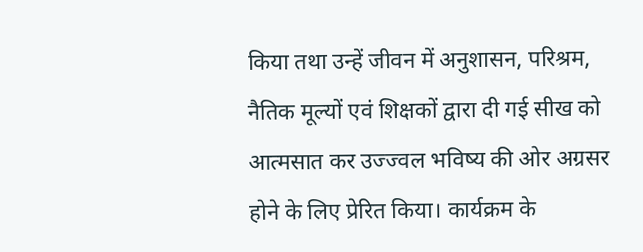किया तथा उन्हें जीवन में अनुशासन, परिश्रम, नैतिक मूल्यों एवं शिक्षकों द्वारा दी गई सीख को आत्मसात कर उज्ज्वल भविष्य की ओर अग्रसर होने के लिए प्रेरित किया। कार्यक्रम के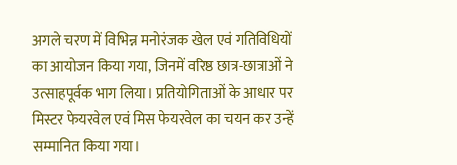अगले चरण में विभिन्न मनोरंजक खेल एवं गतिविधियों का आयोजन किया गया, जिनमें वरिष्ठ छात्र-छात्राओं ने उत्साहपूर्वक भाग लिया। प्रतियोगिताओं के आधार पर मिस्टर फेयरवेल एवं मिस फेयरवेल का चयन कर उन्हें सम्मानित किया गया।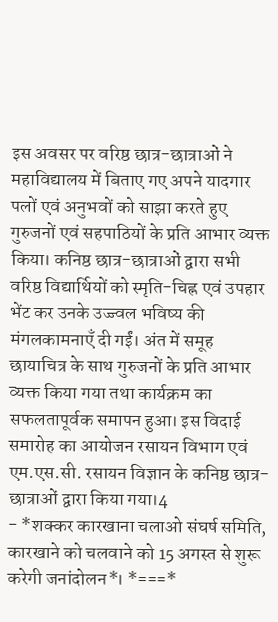इस अवसर पर वरिष्ठ छात्र-छात्राओं ने महाविद्यालय में बिताए गए अपने यादगार पलों एवं अनुभवों को साझा करते हुए गुरुजनों एवं सहपाठियों के प्रति आभार व्यक्त किया। कनिष्ठ छात्र-छात्राओं द्वारा सभी वरिष्ठ विद्यार्थियों को स्मृति-चिह्न एवं उपहार भेंट कर उनके उज्ज्वल भविष्य की मंगलकामनाएँ दी गईं। अंत में समूह छायाचित्र के साथ गुरुजनों के प्रति आभार व्यक्त किया गया तथा कार्यक्रम का सफलतापूर्वक समापन हुआ। इस विदाई समारोह का आयोजन रसायन विभाग एवं एम.एस.सी. रसायन विज्ञान के कनिष्ठ छात्र-छात्राओं द्वारा किया गया।4
- *शक्कर कारखाना चलाओ संघर्ष समिति, कारखाने को चलवाने को 15 अगस्त से शुरू करेगी जनांदोलन*। *===*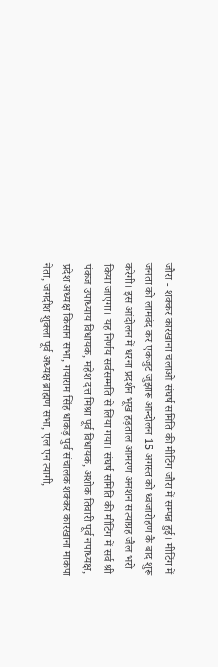जौरा - शक्कर कारखाना चलाओ संघर्ष समिति की मीटिंग जौरा में सम्पन्न हुई। मीटिंग में जनता को लामवंद कर एकजुट जुझारू आन्दोलन 15 अगस्त को ध्वजारोहण कै बाद शुरू करेगी। इस आंदोलन में धरना प्रदर्शन भूख हड़ताल आमरण अनशन सत्याग्रह जैल भरो किया जाएगा। यह निर्णय सर्वसम्मति से लिया गया। संघर्ष समिति की मीटिंग में सर्व श्री पंकज उपाध्याय विधायक, महेश दत्त मिश्रा पूर्व विधायक, अशोक तिवारी पूर्व नपाध्यक्ष, प्रदेश अध्यक्ष किसान सभा, गयाराम सिंह धाकड़ पुर्व संचालक शक्कर कारखाना माकपा नेता, जगदीश शुक्ला पूर्व अध्यक्ष ब्राह्मण सभा, एल एन त्यागी,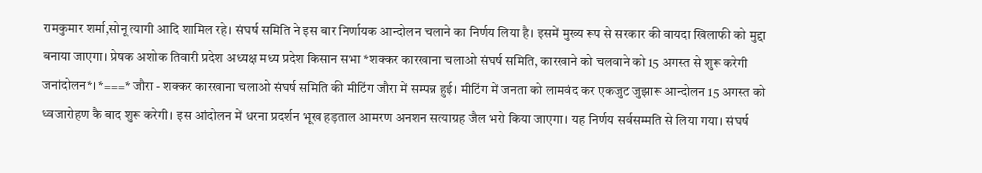रामकुमार शर्मा,सोनू त्यागी आदि शामिल रहे। संघर्ष समिति ने इस बार निर्णायक आन्दोलन चलाने का निर्णय लिया है। इसमें मुख्य रूप से सरकार की वायदा खिलाफी को मुद्दा बनाया जाएगा। प्रेषक अशोक तिवारी प्रदेश अध्यक्ष मध्य प्रदेश किसान सभा *शक्कर कारखाना चलाओ संघर्ष समिति, कारखाने को चलवाने को 15 अगस्त से शुरू करेगी जनांदोलन*। *===* जौरा - शक्कर कारखाना चलाओ संघर्ष समिति की मीटिंग जौरा में सम्पन्न हुई। मीटिंग में जनता को लामवंद कर एकजुट जुझारू आन्दोलन 15 अगस्त को ध्वजारोहण कै बाद शुरू करेगी। इस आंदोलन में धरना प्रदर्शन भूख हड़ताल आमरण अनशन सत्याग्रह जैल भरो किया जाएगा। यह निर्णय सर्वसम्मति से लिया गया। संघर्ष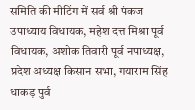समिति की मीटिंग में सर्व श्री पंकज उपाध्याय विधायक, महेश दत्त मिश्रा पूर्व विधायक, अशोक तिवारी पूर्व नपाध्यक्ष, प्रदेश अध्यक्ष किसान सभा, गयाराम सिंह धाकड़ पुर्व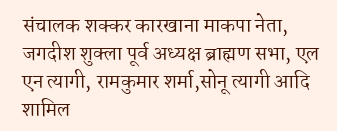संचालक शक्कर कारखाना माकपा नेता, जगदीश शुक्ला पूर्व अध्यक्ष ब्राह्मण सभा, एल एन त्यागी, रामकुमार शर्मा,सोनू त्यागी आदि शामिल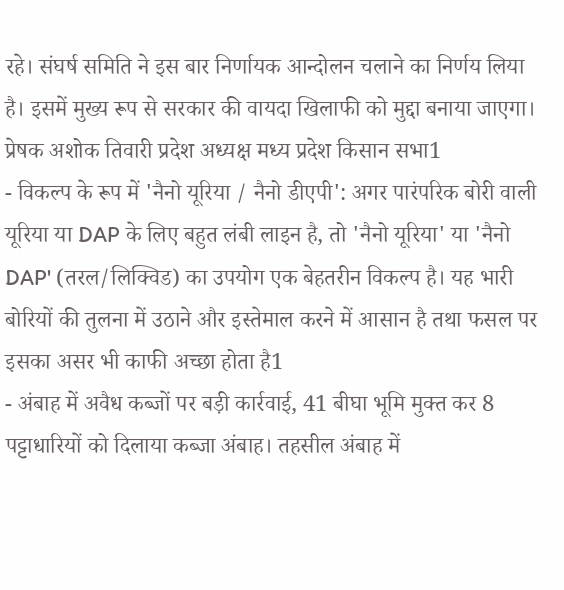रहे। संघर्ष समिति ने इस बार निर्णायक आन्दोलन चलाने का निर्णय लिया है। इसमें मुख्य रूप से सरकार की वायदा खिलाफी को मुद्दा बनाया जाएगा। प्रेषक अशोक तिवारी प्रदेश अध्यक्ष मध्य प्रदेश किसान सभा1
- विकल्प के रूप में 'नैनो यूरिया / नैनो डीएपी': अगर पारंपरिक बोरी वाली यूरिया या DAP के लिए बहुत लंबी लाइन है, तो 'नैनो यूरिया' या 'नैनो DAP' (तरल/लिक्विड) का उपयोग एक बेहतरीन विकल्प है। यह भारी बोरियों की तुलना में उठाने और इस्तेमाल करने में आसान है तथा फसल पर इसका असर भी काफी अच्छा होता है1
- अंबाह में अवैध कब्जों पर बड़ी कार्रवाई, 41 बीघा भूमि मुक्त कर 8 पट्टाधारियों को दिलाया कब्जा अंबाह। तहसील अंबाह में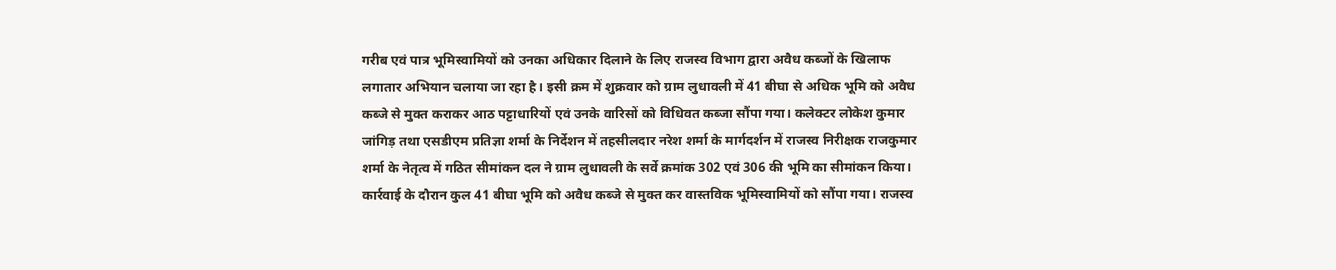गरीब एवं पात्र भूमिस्वामियों को उनका अधिकार दिलाने के लिए राजस्व विभाग द्वारा अवैध कब्जों के खिलाफ लगातार अभियान चलाया जा रहा है। इसी क्रम में शुक्रवार को ग्राम लुधावली में 41 बीघा से अधिक भूमि को अवैध कब्जे से मुक्त कराकर आठ पट्टाधारियों एवं उनके वारिसों को विधिवत कब्जा सौंपा गया। कलेक्टर लोकेश कुमार जांगिड़ तथा एसडीएम प्रतिज्ञा शर्मा के निर्देशन में तहसीलदार नरेश शर्मा के मार्गदर्शन में राजस्व निरीक्षक राजकुमार शर्मा के नेतृत्व में गठित सीमांकन दल ने ग्राम लुधावली के सर्वे क्रमांक 302 एवं 306 की भूमि का सीमांकन किया। कार्रवाई के दौरान कुल 41 बीघा भूमि को अवैध कब्जे से मुक्त कर वास्तविक भूमिस्वामियों को सौंपा गया। राजस्व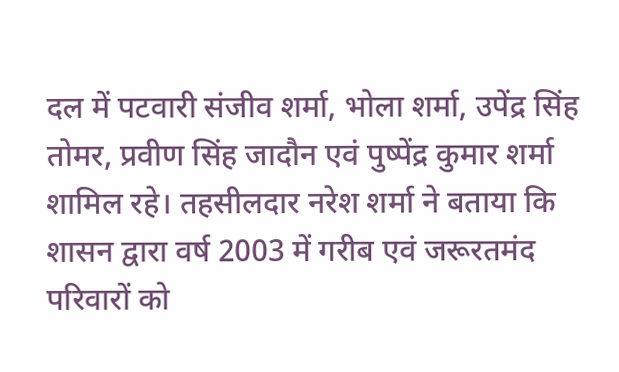दल में पटवारी संजीव शर्मा, भोला शर्मा, उपेंद्र सिंह तोमर, प्रवीण सिंह जादौन एवं पुष्पेंद्र कुमार शर्मा शामिल रहे। तहसीलदार नरेश शर्मा ने बताया कि शासन द्वारा वर्ष 2003 में गरीब एवं जरूरतमंद परिवारों को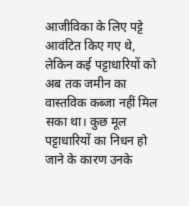आजीविका के लिए पट्टे आवंटित किए गए थे, लेकिन कई पट्टाधारियों को अब तक जमीन का वास्तविक कब्जा नहीं मिल सका था। कुछ मूल पट्टाधारियों का निधन हो जाने के कारण उनके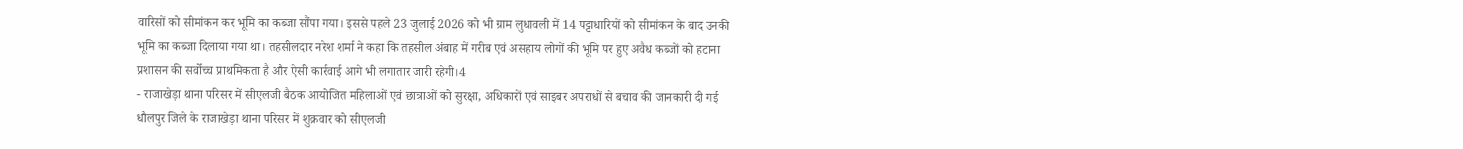वारिसों को सीमांकन कर भूमि का कब्जा सौंपा गया। इससे पहले 23 जुलाई 2026 को भी ग्राम लुधावली में 14 पट्टाधारियों को सीमांकन के बाद उनकी भूमि का कब्जा दिलाया गया था। तहसीलदार नरेश शर्मा ने कहा कि तहसील अंबाह में गरीब एवं असहाय लोगों की भूमि पर हुए अवैध कब्जों को हटाना प्रशासन की सर्वोच्च प्राथमिकता है और ऐसी कार्रवाई आगे भी लगातार जारी रहेगी।4
- राजाखेड़ा थाना परिसर में सीएलजी बैठक आयोजित महिलाओं एवं छात्राओं को सुरक्षा, अधिकारों एवं साइबर अपराधों से बचाव की जानकारी दी गई धौलपुर जिले के राजाखेड़ा थाना परिसर में शुक्रवार को सीएलजी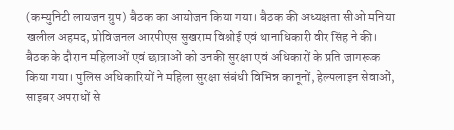(कम्युनिटी लायजन ग्रुप) बैठक का आयोजन किया गया। बैठक की अध्यक्षता सीओ मनिया खलील अहमद, प्रोविजनल आरपीएस सुखराम विश्नोई एवं थानाधिकारी वीर सिंह ने की। बैठक के दौरान महिलाओं एवं छात्राओं को उनकी सुरक्षा एवं अधिकारों के प्रति जागरूक किया गया। पुलिस अधिकारियों ने महिला सुरक्षा संबंधी विभिन्न कानूनों, हेल्पलाइन सेवाओं, साइबर अपराधों से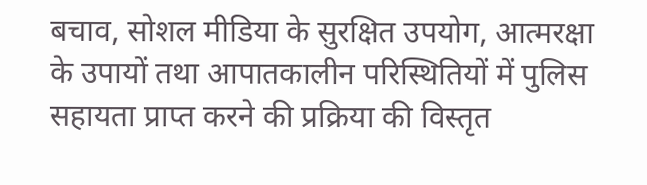बचाव, सोशल मीडिया के सुरक्षित उपयोग, आत्मरक्षा के उपायों तथा आपातकालीन परिस्थितियों में पुलिस सहायता प्राप्त करने की प्रक्रिया की विस्तृत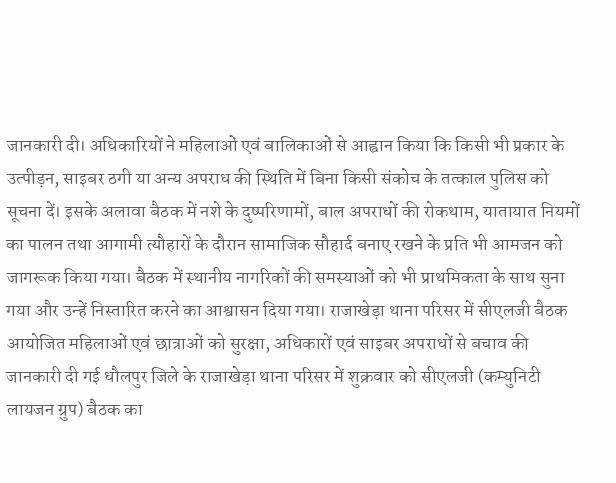जानकारी दी। अधिकारियों ने महिलाओं एवं बालिकाओं से आह्वान किया कि किसी भी प्रकार के उत्पीड़न, साइबर ठगी या अन्य अपराध की स्थिति में बिना किसी संकोच के तत्काल पुलिस को सूचना दें। इसके अलावा बैठक में नशे के दुष्परिणामों, बाल अपराधों की रोकथाम, यातायात नियमों का पालन तथा आगामी त्यौहारों के दौरान सामाजिक सौहार्द बनाए रखने के प्रति भी आमजन को जागरूक किया गया। बैठक में स्थानीय नागरिकों की समस्याओं को भी प्राथमिकता के साथ सुना गया और उन्हें निस्तारित करने का आश्वासन दिया गया। राजाखेड़ा थाना परिसर में सीएलजी बैठक आयोजित महिलाओं एवं छात्राओं को सुरक्षा, अधिकारों एवं साइबर अपराधों से बचाव की जानकारी दी गई धौलपुर जिले के राजाखेड़ा थाना परिसर में शुक्रवार को सीएलजी (कम्युनिटी लायजन ग्रुप) बैठक का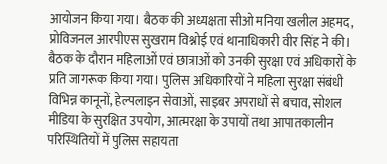आयोजन किया गया। बैठक की अध्यक्षता सीओ मनिया खलील अहमद, प्रोविजनल आरपीएस सुखराम विश्नोई एवं थानाधिकारी वीर सिंह ने की। बैठक के दौरान महिलाओं एवं छात्राओं को उनकी सुरक्षा एवं अधिकारों के प्रति जागरूक किया गया। पुलिस अधिकारियों ने महिला सुरक्षा संबंधी विभिन्न कानूनों, हेल्पलाइन सेवाओं, साइबर अपराधों से बचाव, सोशल मीडिया के सुरक्षित उपयोग, आत्मरक्षा के उपायों तथा आपातकालीन परिस्थितियों में पुलिस सहायता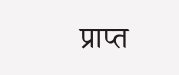प्राप्त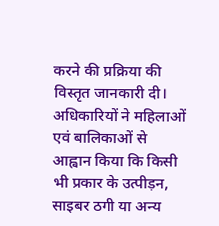करने की प्रक्रिया की विस्तृत जानकारी दी। अधिकारियों ने महिलाओं एवं बालिकाओं से आह्वान किया कि किसी भी प्रकार के उत्पीड़न, साइबर ठगी या अन्य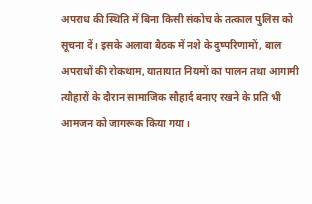अपराध की स्थिति में बिना किसी संकोच के तत्काल पुलिस को सूचना दें। इसके अलावा बैठक में नशे के दुष्परिणामों, बाल अपराधों की रोकथाम, यातायात नियमों का पालन तथा आगामी त्यौहारों के दौरान सामाजिक सौहार्द बनाए रखने के प्रति भी आमजन को जागरूक किया गया।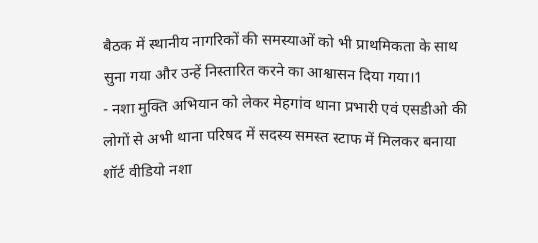बैठक में स्थानीय नागरिकों की समस्याओं को भी प्राथमिकता के साथ सुना गया और उन्हें निस्तारित करने का आश्वासन दिया गया।1
- नशा मुक्ति अभियान को लेकर मेहगांव थाना प्रभारी एवं एसडीओ की लोगों से अभी थाना परिषद में सदस्य समस्त स्टाफ में मिलकर बनाया शॉर्ट वीडियो नशा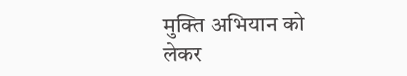मुक्ति अभियान को लेकर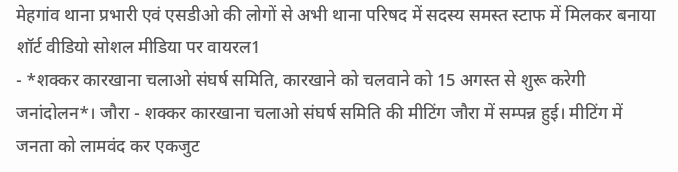मेहगांव थाना प्रभारी एवं एसडीओ की लोगों से अभी थाना परिषद में सदस्य समस्त स्टाफ में मिलकर बनाया शॉर्ट वीडियो सोशल मीडिया पर वायरल1
- *शक्कर कारखाना चलाओ संघर्ष समिति, कारखाने को चलवाने को 15 अगस्त से शुरू करेगी जनांदोलन*। जौरा - शक्कर कारखाना चलाओ संघर्ष समिति की मीटिंग जौरा में सम्पन्न हुई। मीटिंग में जनता को लामवंद कर एकजुट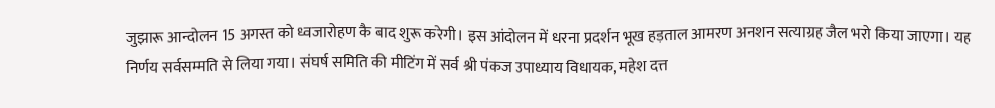जुझारू आन्दोलन 15 अगस्त को ध्वजारोहण कै बाद शुरू करेगी। इस आंदोलन में धरना प्रदर्शन भूख हड़ताल आमरण अनशन सत्याग्रह जैल भरो किया जाएगा। यह निर्णय सर्वसम्मति से लिया गया। संघर्ष समिति की मीटिंग में सर्व श्री पंकज उपाध्याय विधायक, महेश दत्त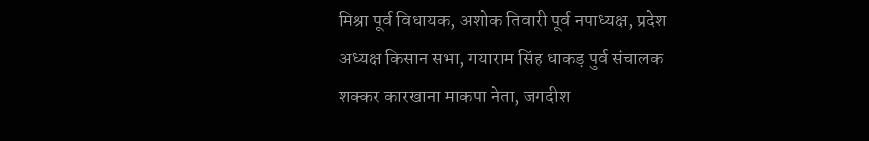मिश्रा पूर्व विधायक, अशोक तिवारी पूर्व नपाध्यक्ष, प्रदेश अध्यक्ष किसान सभा, गयाराम सिंह धाकड़ पुर्व संचालक शक्कर कारखाना माकपा नेता, जगदीश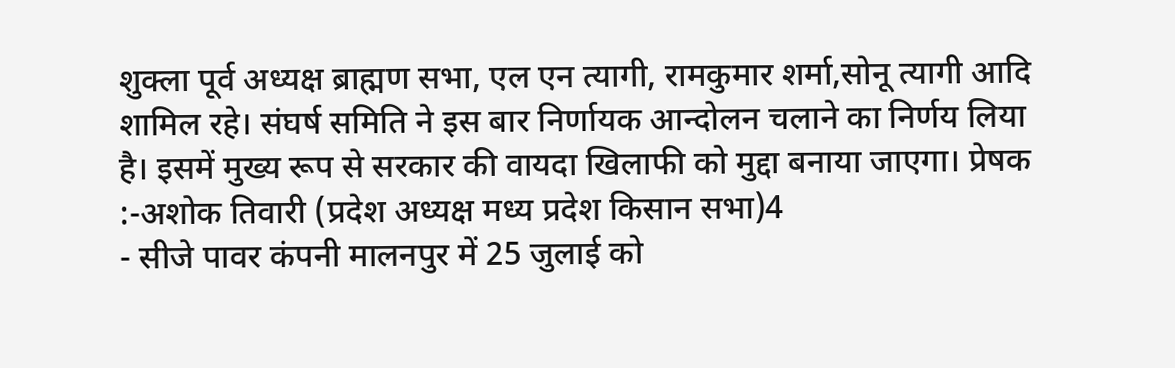शुक्ला पूर्व अध्यक्ष ब्राह्मण सभा, एल एन त्यागी, रामकुमार शर्मा,सोनू त्यागी आदि शामिल रहे। संघर्ष समिति ने इस बार निर्णायक आन्दोलन चलाने का निर्णय लिया है। इसमें मुख्य रूप से सरकार की वायदा खिलाफी को मुद्दा बनाया जाएगा। प्रेषक :-अशोक तिवारी (प्रदेश अध्यक्ष मध्य प्रदेश किसान सभा)4
- सीजे पावर कंपनी मालनपुर में 25 जुलाई को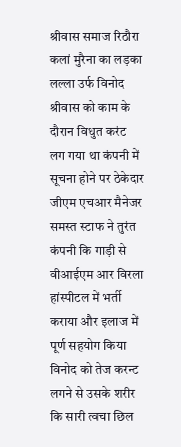श्रीवास समाज रिठौरा कलां मुरैना का लड़का लल्ला उर्फ विनोद श्रीवास को काम के दौरान विधुत करंट लग गया था कंपनी में सूचना होने पर ठेकेदार जीएम एचआर मैनेजर समस्त स्टाफ ने तुरंत कंपनी कि गाड़ी से वीआईएम आर विरला हांस्पीटल में भर्ती कराया और इलाज में पूर्ण सहयोग किया विनोद को तेज करन्ट लगने से उसके शरीर कि सारी त्वचा छिल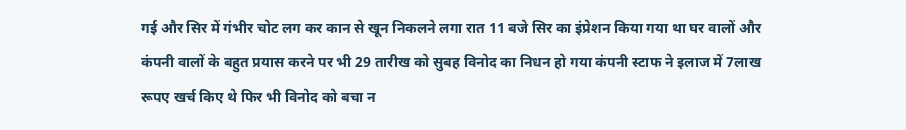गई और सिर में गंभीर चोट लग कर कान से खून निकलने लगा रात 11 बजे सिर का इंप्रेशन किया गया था घर वालों और कंपनी वालों के बहुत प्रयास करने पर भी 29 तारीख को सुबह विनोद का निधन हो गया कंपनी स्टाफ ने इलाज में 7लाख रूपए खर्च किए थे फिर भी विनोद को बचा न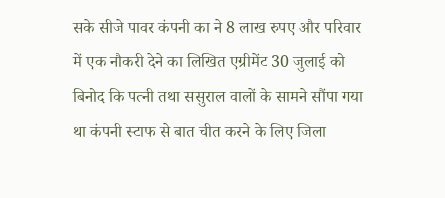सके सीजे पावर कंपनी का ने 8 लाख रुपए और परिवार में एक नौकरी देने का लिखित एग्रीमेंट 30 जुलाई को बिनोद कि पत्नी तथा ससुराल वालों के सामने सौंपा गया था कंपनी स्टाफ से बात चीत करने के लिए जिला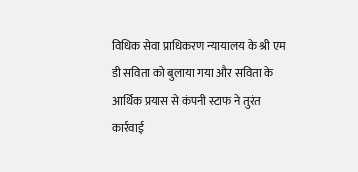विधिक सेवा प्राधिकरण न्यायालय के श्री एम डी सविता को बुलाया गया और सविता के आर्थिक प्रयास से कंपनी स्टाफ ने तुरंत कार्रवाई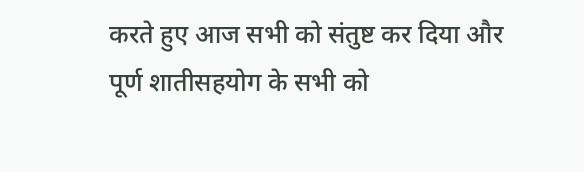करते हुए आज सभी को संतुष्ट कर दिया और पूर्ण शातीसहयोग के सभी को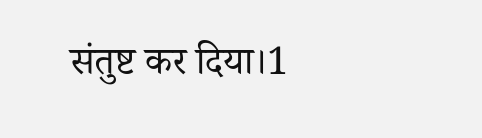संतुष्ट कर दिया।1